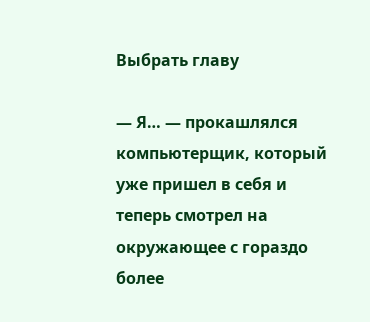Выбрать главу

— Я… — прокашлялся компьютерщик, который уже пришел в себя и теперь смотрел на окружающее с гораздо более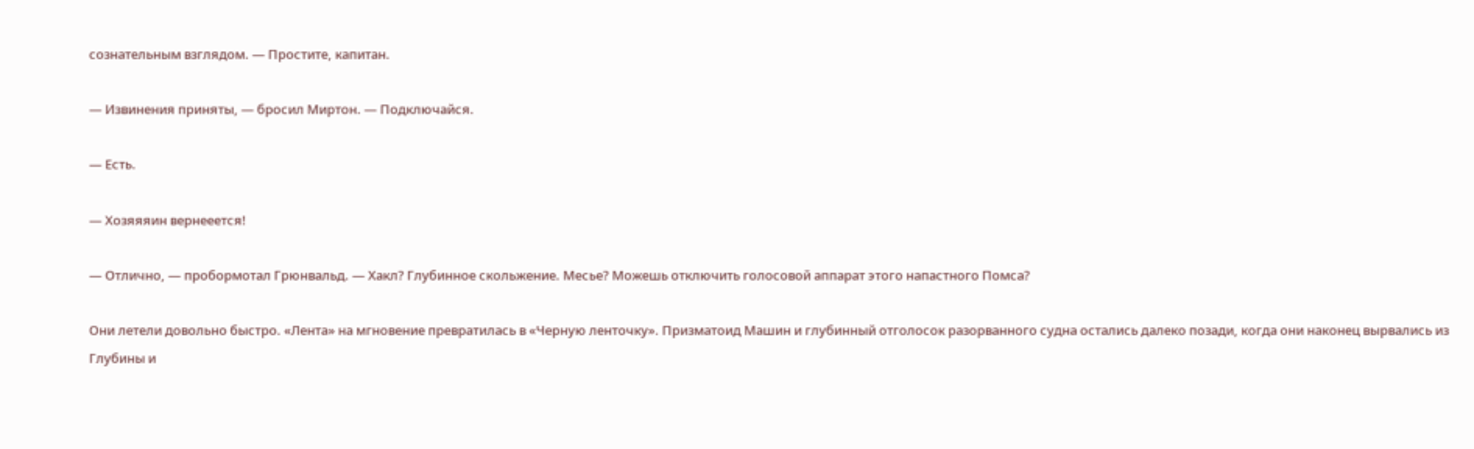сознательным взглядом. — Простите, капитан.

— Извинения приняты, — бросил Миртон. — Подключайся.

— Есть.

— Хозяяяин вернееется!

— Отлично, — пробормотал Грюнвальд. — Хакл? Глубинное скольжение. Месье? Можешь отключить голосовой аппарат этого напастного Помса?

Они летели довольно быстро. «Лента» на мгновение превратилась в «Черную ленточку». Призматоид Машин и глубинный отголосок разорванного судна остались далеко позади, когда они наконец вырвались из Глубины и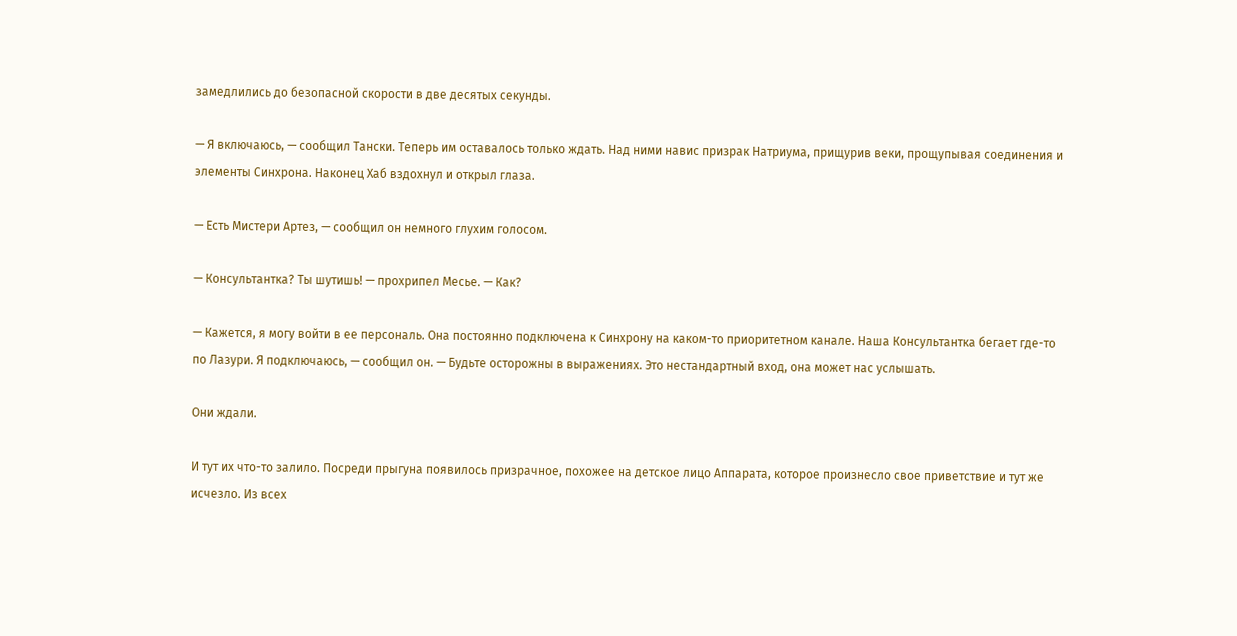замедлились до безопасной скорости в две десятых секунды.

— Я включаюсь, — сообщил Тански. Теперь им оставалось только ждать. Над ними навис призрак Натриума, прищурив веки, прощупывая соединения и элементы Синхрона. Наконец Хаб вздохнул и открыл глаза.

— Есть Мистери Артез, — сообщил он немного глухим голосом.

— Консультантка? Ты шутишь! — прохрипел Месье. — Как?

— Кажется, я могу войти в ее персональ. Она постоянно подключена к Синхрону на каком-то приоритетном канале. Наша Консультантка бегает где-то по Лазури. Я подключаюсь, — сообщил он. — Будьте осторожны в выражениях. Это нестандартный вход, она может нас услышать.

Они ждали.

И тут их что-то залило. Посреди прыгуна появилось призрачное, похожее на детское лицо Аппарата, которое произнесло свое приветствие и тут же исчезло. Из всех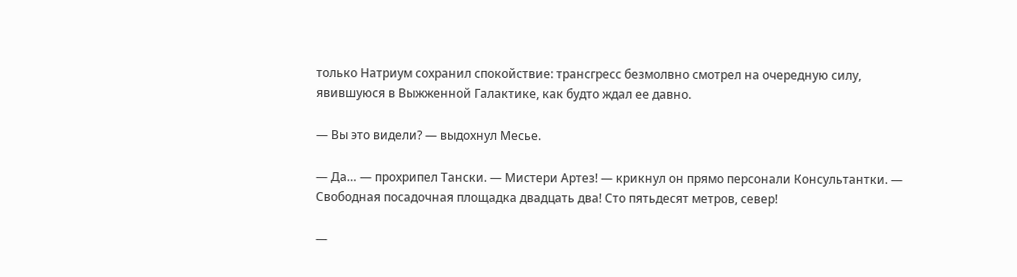только Натриум сохранил спокойствие: трансгресс безмолвно смотрел на очередную силу, явившуюся в Выжженной Галактике, как будто ждал ее давно.

— Вы это видели? — выдохнул Месье.

— Да… — прохрипел Тански. — Мистери Артез! — крикнул он прямо персонали Консультантки. — Свободная посадочная площадка двадцать два! Сто пятьдесят метров, север!

—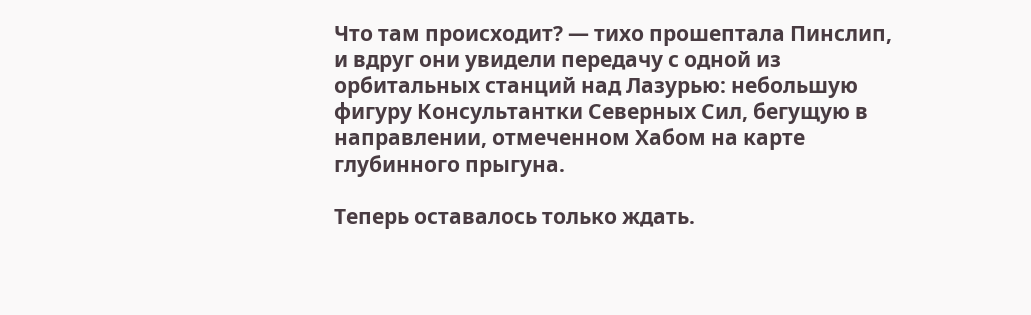Что там происходит? — тихо прошептала Пинслип, и вдруг они увидели передачу с одной из орбитальных станций над Лазурью: небольшую фигуру Консультантки Северных Сил, бегущую в направлении, отмеченном Хабом на карте глубинного прыгуна.

Теперь оставалось только ждать.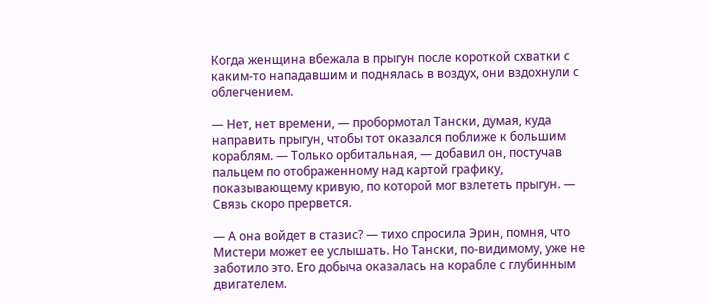Когда женщина вбежала в прыгун после короткой схватки с каким-то нападавшим и поднялась в воздух, они вздохнули с облегчением.

— Нет, нет времени, — пробормотал Тански, думая, куда направить прыгун, чтобы тот оказался поближе к большим кораблям. — Только орбитальная, — добавил он, постучав пальцем по отображенному над картой графику, показывающему кривую, по которой мог взлететь прыгун. — Связь скоро прервется.

— А она войдет в стазис? — тихо спросила Эрин, помня, что Мистери может ее услышать. Но Тански, по-видимому, уже не заботило это. Его добыча оказалась на корабле с глубинным двигателем.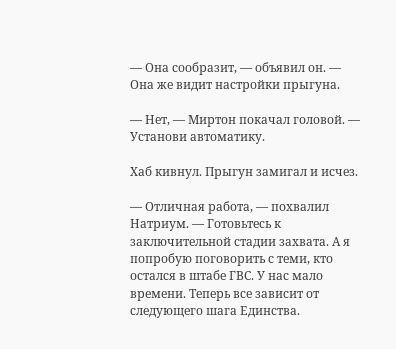— Она сообразит, — объявил он. — Она же видит настройки прыгуна.

— Нет, — Миртон покачал головой. — Установи автоматику.

Хаб кивнул. Прыгун замигал и исчез.

— Отличная работа, — похвалил Натриум. — Готовьтесь к заключительной стадии захвата. А я попробую поговорить с теми, кто остался в штабе ГВС. У нас мало времени. Теперь все зависит от следующего шага Единства.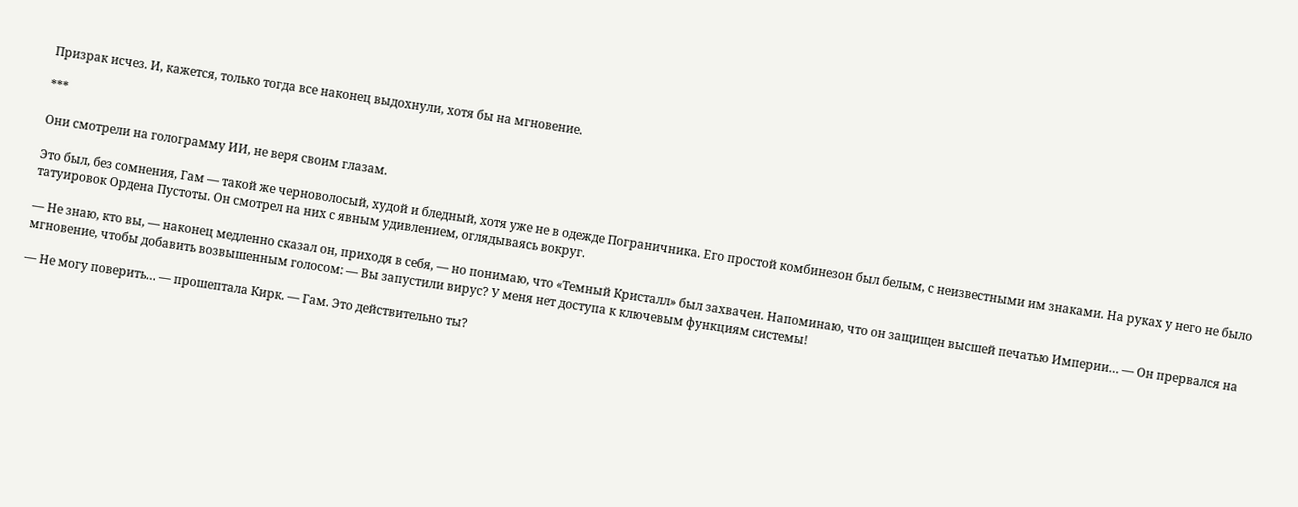Призрак исчез. И, кажется, только тогда все наконец выдохнули, хотя бы на мгновение.

***

Они смотрели на голограмму ИИ, не веря своим глазам.

Это был, без сомнения, Гам — такой же черноволосый, худой и бледный, хотя уже не в одежде Пограничника. Его простой комбинезон был белым, с неизвестными им знаками. На руках у него не было татуировок Ордена Пустоты. Он смотрел на них с явным удивлением, оглядываясь вокруг.

— Не знаю, кто вы, — наконец медленно сказал он, приходя в себя, — но понимаю, что «Темный Кристалл» был захвачен. Напоминаю, что он защищен высшей печатью Империи… — Он прервался на мгновение, чтобы добавить возвышенным голосом: — Вы запустили вирус? У меня нет доступа к ключевым функциям системы!

— Не могу поверить… — прошептала Кирк. — Гам. Это действительно ты?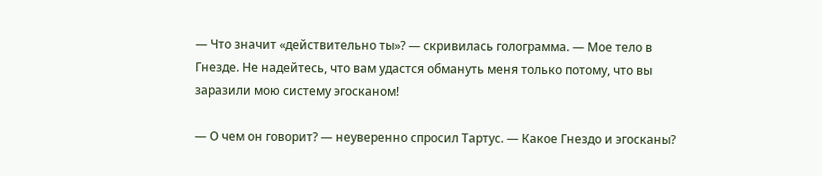— Что значит «действительно ты»? — скривилась голограмма. — Мое тело в Гнезде. Не надейтесь, что вам удастся обмануть меня только потому, что вы заразили мою систему эгосканом!

— О чем он говорит? — неуверенно спросил Тартус. — Какое Гнездо и эгосканы?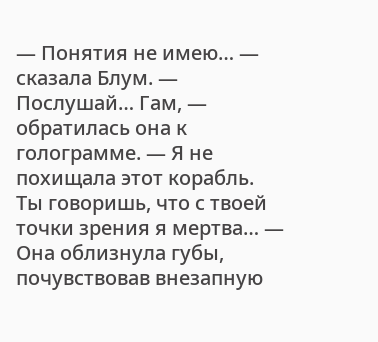— Понятия не имею… — сказала Блум. — Послушай… Гам, — обратилась она к голограмме. — Я не похищала этот корабль. Ты говоришь, что с твоей точки зрения я мертва… — Она облизнула губы, почувствовав внезапную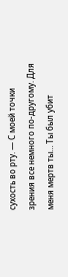сухость во рту. — С моей точки зрения все немного по-другому. Для меня мертв ты… Ты был убит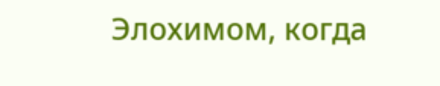Элохимом, когда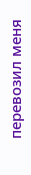перевозил меня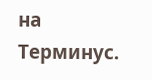на Терминус.